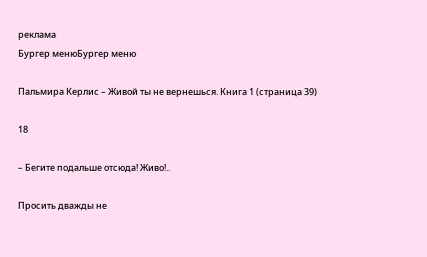реклама
Бургер менюБургер меню

Пальмира Керлис – Живой ты не вернешься. Книга 1 (страница 39)

18

– Бегите подальше отсюда! Живо!..

Просить дважды не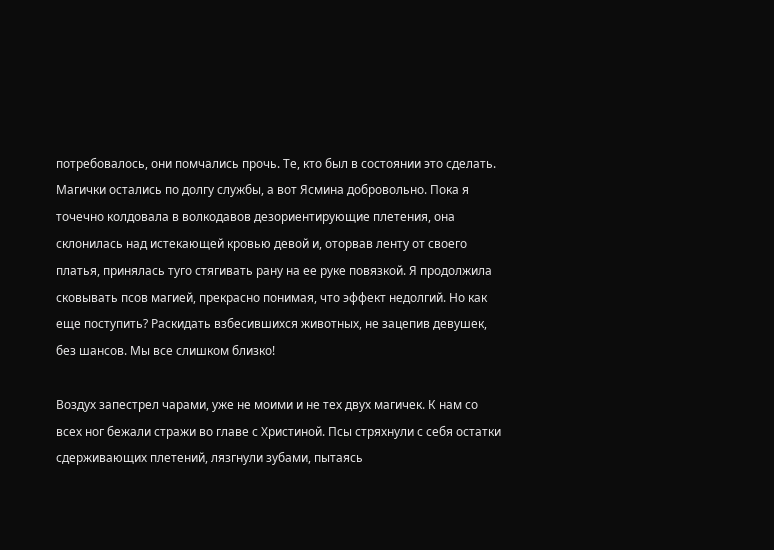потребовалось, они помчались прочь. Те, кто был в состоянии это сделать. Магички остались по долгу службы, а вот Ясмина добровольно. Пока я точечно колдовала в волкодавов дезориентирующие плетения, она склонилась над истекающей кровью девой и, оторвав ленту от своего платья, принялась туго стягивать рану на ее руке повязкой. Я продолжила сковывать псов магией, прекрасно понимая, что эффект недолгий. Но как еще поступить? Раскидать взбесившихся животных, не зацепив девушек, без шансов. Мы все слишком близко!

Воздух запестрел чарами, уже не моими и не тех двух магичек. К нам со всех ног бежали стражи во главе с Христиной. Псы стряхнули с себя остатки сдерживающих плетений, лязгнули зубами, пытаясь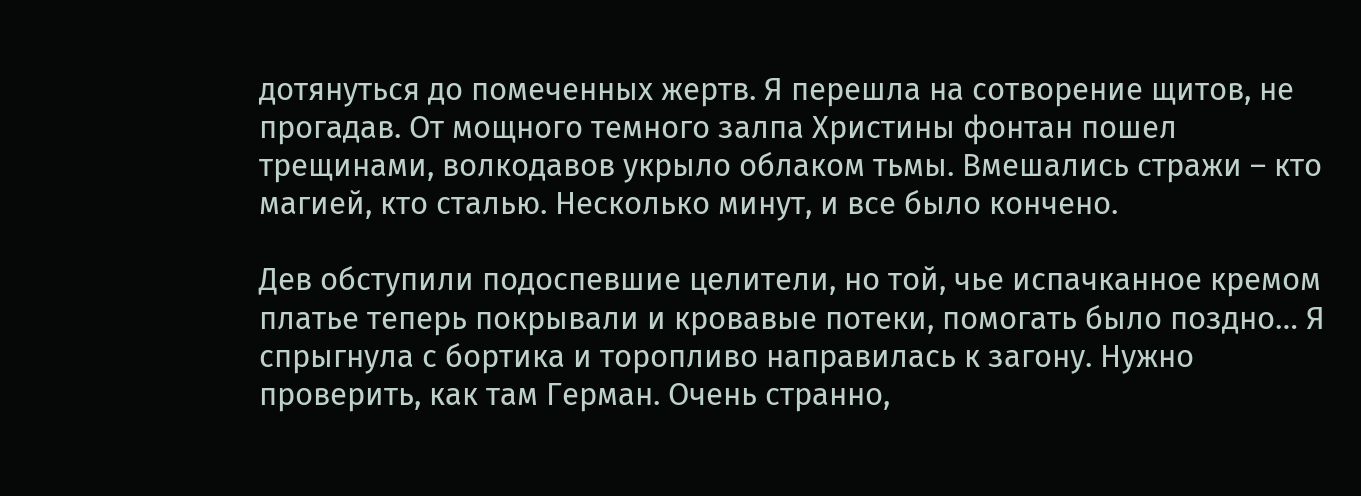дотянуться до помеченных жертв. Я перешла на сотворение щитов, не прогадав. От мощного темного залпа Христины фонтан пошел трещинами, волкодавов укрыло облаком тьмы. Вмешались стражи – кто магией, кто сталью. Несколько минут, и все было кончено.

Дев обступили подоспевшие целители, но той, чье испачканное кремом платье теперь покрывали и кровавые потеки, помогать было поздно… Я спрыгнула с бортика и торопливо направилась к загону. Нужно проверить, как там Герман. Очень странно,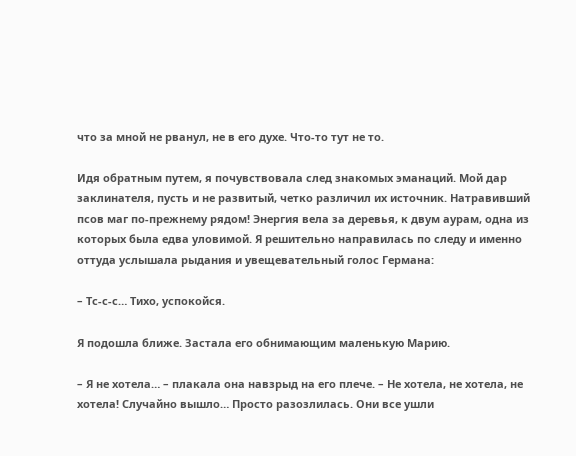что за мной не рванул, не в его духе. Что-то тут не то.

Идя обратным путем, я почувствовала след знакомых эманаций. Мой дар заклинателя, пусть и не развитый, четко различил их источник. Натравивший псов маг по-прежнему рядом! Энергия вела за деревья, к двум аурам, одна из которых была едва уловимой. Я решительно направилась по следу и именно оттуда услышала рыдания и увещевательный голос Германа:

– Тс-с-с… Тихо, успокойся.

Я подошла ближе. Застала его обнимающим маленькую Марию.

– Я не хотела… – плакала она навзрыд на его плече. – Не хотела, не хотела, не хотела! Случайно вышло… Просто разозлилась. Они все ушли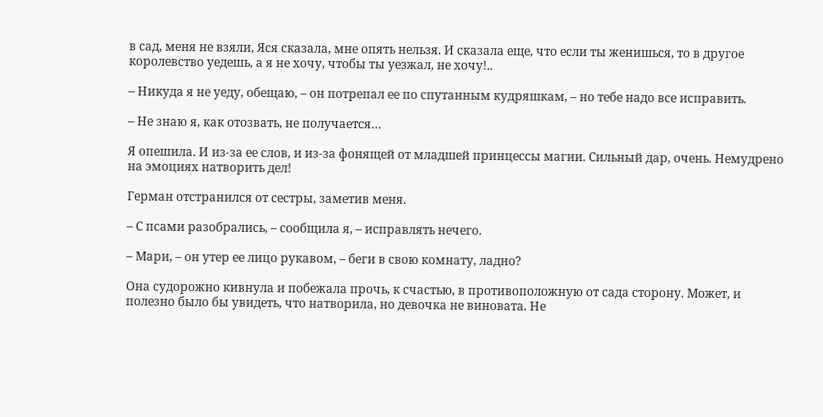в сад, меня не взяли, Яся сказала, мне опять нельзя. И сказала еще, что если ты женишься, то в другое королевство уедешь, а я не хочу, чтобы ты уезжал, не хочу!..

– Никуда я не уеду, обещаю, – он потрепал ее по спутанным кудряшкам, – но тебе надо все исправить.

– Не знаю я, как отозвать, не получается…

Я опешила. И из-за ее слов, и из-за фонящей от младшей принцессы магии. Сильный дар, очень. Немудрено на эмоциях натворить дел!

Герман отстранился от сестры, заметив меня.

– С псами разобрались, – сообщила я, – исправлять нечего.

– Мари, – он утер ее лицо рукавом, – беги в свою комнату, ладно?

Она судорожно кивнула и побежала прочь, к счастью, в противоположную от сада сторону. Может, и полезно было бы увидеть, что натворила, но девочка не виновата. Не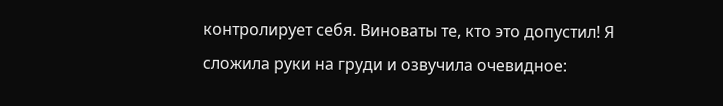контролирует себя. Виноваты те, кто это допустил! Я сложила руки на груди и озвучила очевидное: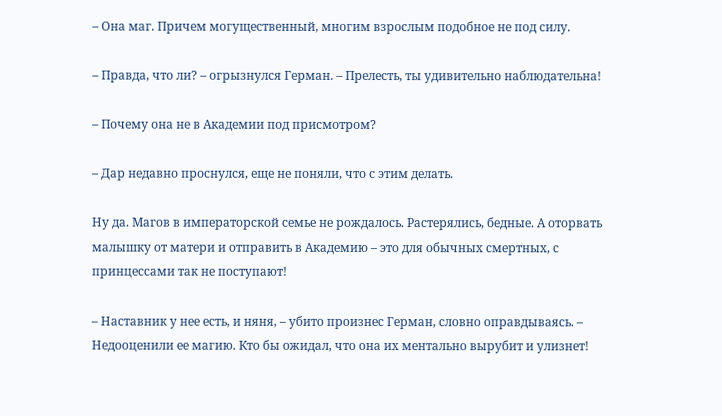– Она маг. Причем могущественный, многим взрослым подобное не под силу.

– Правда, что ли? – огрызнулся Герман. – Прелесть, ты удивительно наблюдательна!

– Почему она не в Академии под присмотром?

– Дар недавно проснулся, еще не поняли, что с этим делать.

Ну да. Магов в императорской семье не рождалось. Растерялись, бедные. А оторвать малышку от матери и отправить в Академию – это для обычных смертных, с принцессами так не поступают!

– Наставник у нее есть, и няня, – убито произнес Герман, словно оправдываясь. – Недооценили ее магию. Кто бы ожидал, что она их ментально вырубит и улизнет!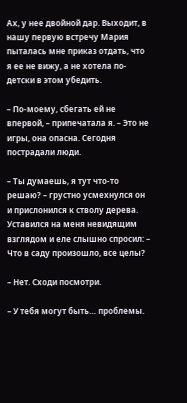Ах, у нее двойной дар. Выходит, в нашу первую встречу Мария пыталась мне приказ отдать, что я ее не вижу, а не хотела по-детски в этом убедить.

– По-моему, сбегать ей не впервой, – припечатала я. – Это не игры, она опасна. Сегодня пострадали люди.

– Ты думаешь, я тут что-то решаю? – грустно усмехнулся он и прислонился к стволу дерева. Уставился на меня невидящим взглядом и еле слышно спросил: – Что в саду произошло, все целы?

– Нет. Сходи посмотри.

– У тебя могут быть… проблемы.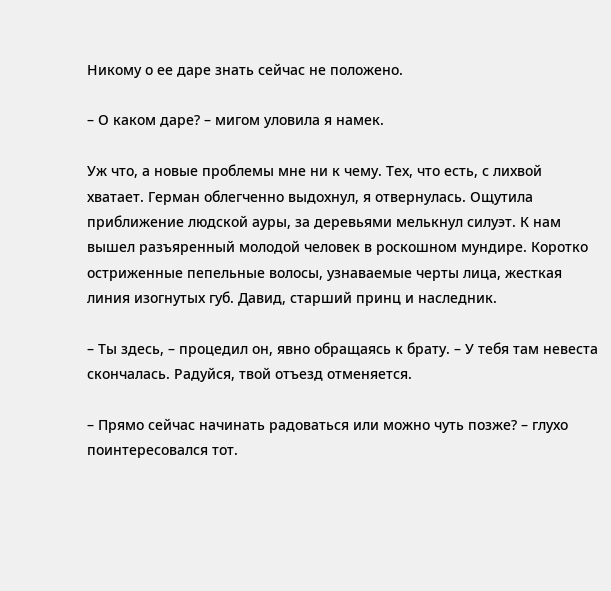Никому о ее даре знать сейчас не положено.

– О каком даре? – мигом уловила я намек.

Уж что, а новые проблемы мне ни к чему. Тех, что есть, с лихвой хватает. Герман облегченно выдохнул, я отвернулась. Ощутила приближение людской ауры, за деревьями мелькнул силуэт. К нам вышел разъяренный молодой человек в роскошном мундире. Коротко остриженные пепельные волосы, узнаваемые черты лица, жесткая линия изогнутых губ. Давид, старший принц и наследник.

– Ты здесь, – процедил он, явно обращаясь к брату. – У тебя там невеста скончалась. Радуйся, твой отъезд отменяется.

– Прямо сейчас начинать радоваться или можно чуть позже? – глухо поинтересовался тот.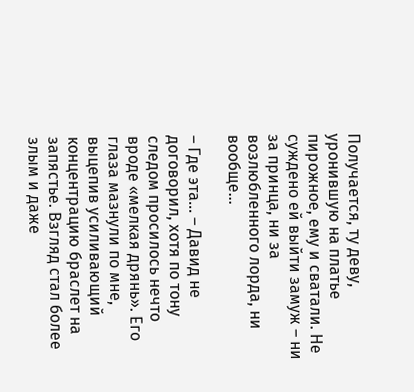Получается, ту деву, уронившую на платье пирожное, ему и сватали. Не суждено ей выйти замуж – ни за принца, ни за возлюбленного лорда, ни вообще…

– Где эта… – Давид не договорил, хотя по тону следом просилось нечто вроде «мелкая дрянь». Его глаза мазнули по мне, выцепив усиливающий концентрацию браслет на запястье. Взгляд стал более злым и даже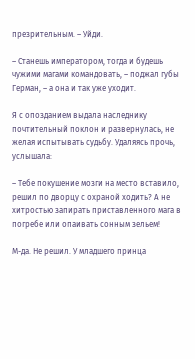презрительным. – Уйди.

– Станешь императором, тогда и будешь чужими магами командовать, – поджал губы Герман, – а она и так уже уходит.

Я с опозданием выдала наследнику почтительный поклон и развернулась, не желая испытывать судьбу. Удаляясь прочь, услышала:

– Тебе покушение мозги на место вставило, решил по дворцу с охраной ходить? А не хитростью запирать приставленного мага в погребе или опаивать сонным зельем!

М-да. Не решил. У младшего принца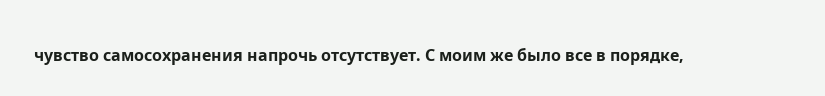чувство самосохранения напрочь отсутствует. С моим же было все в порядке,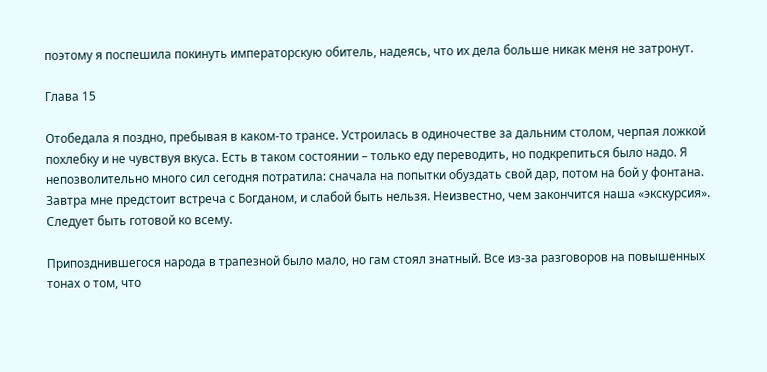поэтому я поспешила покинуть императорскую обитель, надеясь, что их дела больше никак меня не затронут.

Глава 15

Отобедала я поздно, пребывая в каком-то трансе. Устроилась в одиночестве за дальним столом, черпая ложкой похлебку и не чувствуя вкуса. Есть в таком состоянии – только еду переводить, но подкрепиться было надо. Я непозволительно много сил сегодня потратила: сначала на попытки обуздать свой дар, потом на бой у фонтана. Завтра мне предстоит встреча с Богданом, и слабой быть нельзя. Неизвестно, чем закончится наша «экскурсия». Следует быть готовой ко всему.

Припозднившегося народа в трапезной было мало, но гам стоял знатный. Все из-за разговоров на повышенных тонах о том, что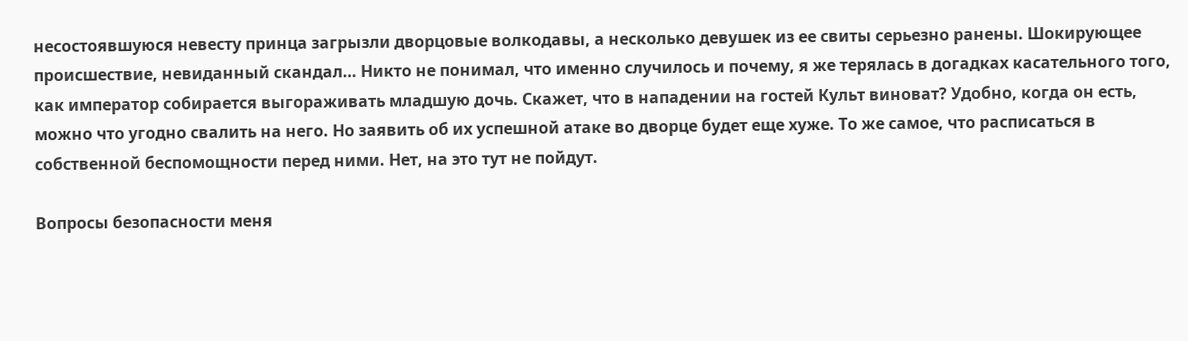несостоявшуюся невесту принца загрызли дворцовые волкодавы, а несколько девушек из ее свиты серьезно ранены. Шокирующее происшествие, невиданный скандал… Никто не понимал, что именно случилось и почему, я же терялась в догадках касательного того, как император собирается выгораживать младшую дочь. Скажет, что в нападении на гостей Культ виноват? Удобно, когда он есть, можно что угодно свалить на него. Но заявить об их успешной атаке во дворце будет еще хуже. То же самое, что расписаться в собственной беспомощности перед ними. Нет, на это тут не пойдут.

Вопросы безопасности меня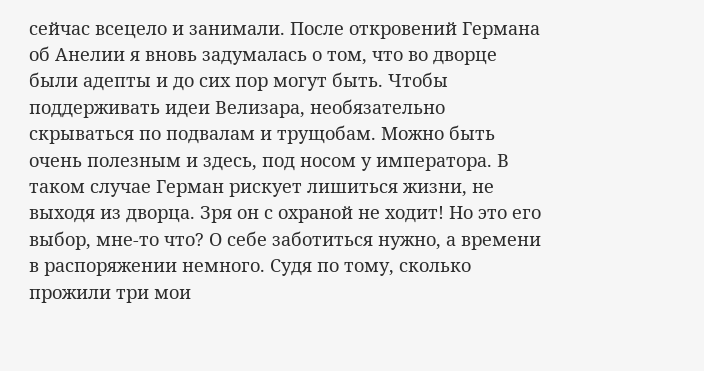сейчас всецело и занимали. После откровений Германа об Анелии я вновь задумалась о том, что во дворце были адепты и до сих пор могут быть. Чтобы поддерживать идеи Велизара, необязательно скрываться по подвалам и трущобам. Можно быть очень полезным и здесь, под носом у императора. В таком случае Герман рискует лишиться жизни, не выходя из дворца. Зря он с охраной не ходит! Но это его выбор, мне-то что? О себе заботиться нужно, а времени в распоряжении немного. Судя по тому, сколько прожили три мои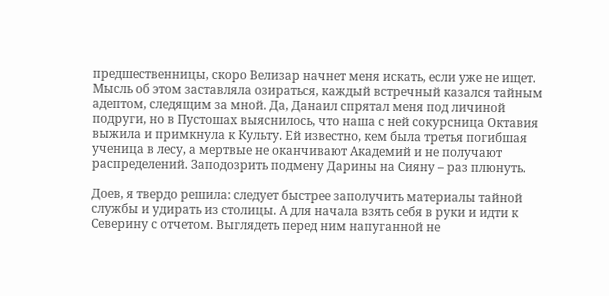предшественницы, скоро Велизар начнет меня искать, если уже не ищет. Мысль об этом заставляла озираться, каждый встречный казался тайным адептом, следящим за мной. Да, Данаил спрятал меня под личиной подруги, но в Пустошах выяснилось, что наша с ней сокурсница Октавия выжила и примкнула к Культу. Ей известно, кем была третья погибшая ученица в лесу, а мертвые не оканчивают Академий и не получают распределений. Заподозрить подмену Дарины на Сияну – раз плюнуть.

Доев, я твердо решила: следует быстрее заполучить материалы тайной службы и удирать из столицы. А для начала взять себя в руки и идти к Северину с отчетом. Выглядеть перед ним напуганной не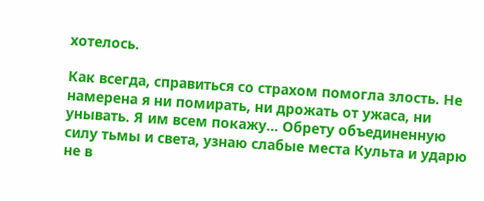хотелось.

Как всегда, справиться со страхом помогла злость. Не намерена я ни помирать, ни дрожать от ужаса, ни унывать. Я им всем покажу… Обрету объединенную силу тьмы и света, узнаю слабые места Культа и ударю не в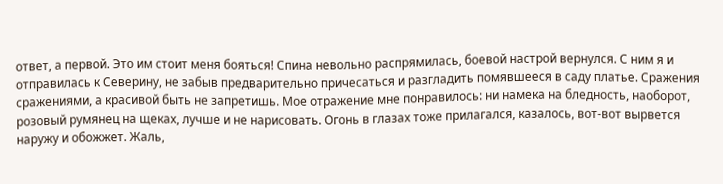ответ, а первой. Это им стоит меня бояться! Спина невольно распрямилась, боевой настрой вернулся. С ним я и отправилась к Северину, не забыв предварительно причесаться и разгладить помявшееся в саду платье. Сражения сражениями, а красивой быть не запретишь. Мое отражение мне понравилось: ни намека на бледность, наоборот, розовый румянец на щеках, лучше и не нарисовать. Огонь в глазах тоже прилагался, казалось, вот-вот вырвется наружу и обожжет. Жаль,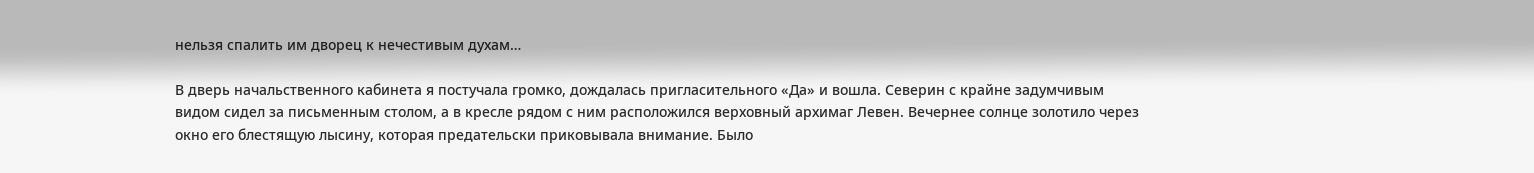нельзя спалить им дворец к нечестивым духам…

В дверь начальственного кабинета я постучала громко, дождалась пригласительного «Да» и вошла. Северин с крайне задумчивым видом сидел за письменным столом, а в кресле рядом с ним расположился верховный архимаг Левен. Вечернее солнце золотило через окно его блестящую лысину, которая предательски приковывала внимание. Было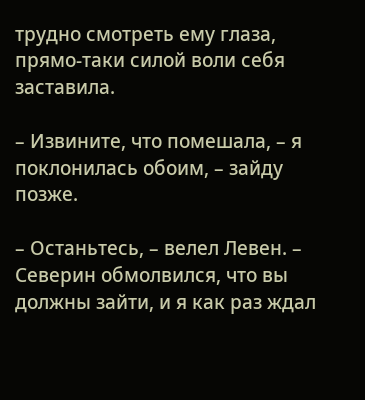трудно смотреть ему глаза, прямо-таки силой воли себя заставила.

– Извините, что помешала, – я поклонилась обоим, – зайду позже.

– Останьтесь, – велел Левен. – Северин обмолвился, что вы должны зайти, и я как раз ждал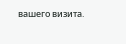вашего визита.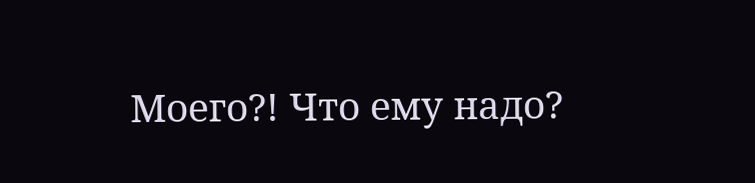Моего?! Что ему надо?